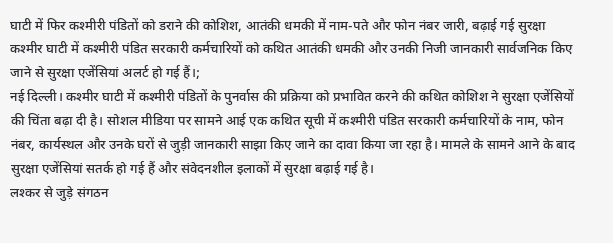घाटी में फिर कश्मीरी पंडितों को डराने की कोशिश, आतंकी धमकी में नाम-पते और फोन नंबर जारी, बढ़ाई गई सुरक्षा
कश्मीर घाटी में कश्मीरी पंडित सरकारी कर्मचारियों को कथित आतंकी धमकी और उनकी निजी जानकारी सार्वजनिक किए जाने से सुरक्षा एजेंसियां अलर्ट हो गई हैं।;
नई दिल्ली। कश्मीर घाटी में कश्मीरी पंडितों के पुनर्वास की प्रक्रिया को प्रभावित करने की कथित कोशिश ने सुरक्षा एजेंसियों की चिंता बढ़ा दी है। सोशल मीडिया पर सामने आई एक कथित सूची में कश्मीरी पंडित सरकारी कर्मचारियों के नाम, फोन नंबर, कार्यस्थल और उनके घरों से जुड़ी जानकारी साझा किए जाने का दावा किया जा रहा है। मामले के सामने आने के बाद सुरक्षा एजेंसियां सतर्क हो गई हैं और संवेदनशील इलाकों में सुरक्षा बढ़ाई गई है।
लश्कर से जुड़े संगठन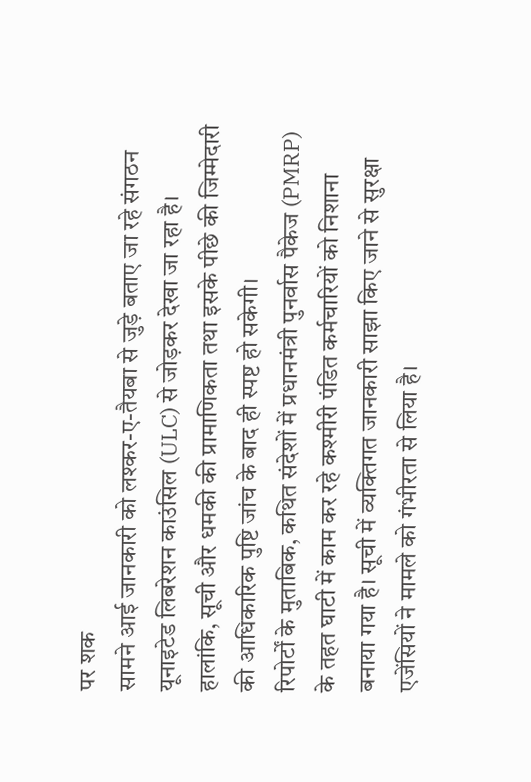पर शक
सामने आई जानकारी को लश्कर-ए-तैयबा से जुड़े बताए जा रहे संगठन यूनाइटेड लिबरेशन काउंसिल (ULC) से जोड़कर देखा जा रहा है। हालांकि, सूची और धमकी की प्रामाणिकता तथा इसके पीछे की जिम्मेदारी की आधिकारिक पुष्टि जांच के बाद ही स्पष्ट हो सकेगी।
रिपोर्टों के मुताबिक, कथित संदेशों में प्रधानमंत्री पुनर्वास पैकेज (PMRP) के तहत घाटी में काम कर रहे कश्मीरी पंडित कर्मचारियों को निशाना बनाया गया है। सूची में व्यक्तिगत जानकारी साझा किए जाने से सुरक्षा एजेंसियों ने मामले को गंभीरता से लिया है।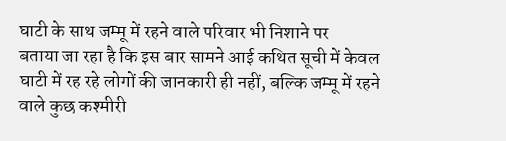घाटी के साथ जम्मू में रहने वाले परिवार भी निशाने पर
बताया जा रहा है कि इस बार सामने आई कथित सूची में केवल घाटी में रह रहे लोगों की जानकारी ही नहीं, बल्कि जम्मू में रहने वाले कुछ कश्मीरी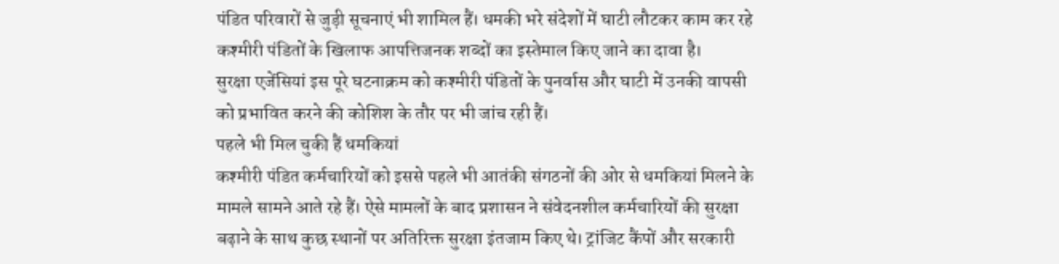पंडित परिवारों से जुड़ी सूचनाएं भी शामिल हैं। धमकी भरे संदेशों में घाटी लौटकर काम कर रहे कश्मीरी पंडितों के खिलाफ आपत्तिजनक शब्दों का इस्तेमाल किए जाने का दावा है।
सुरक्षा एजेंसियां इस पूरे घटनाक्रम को कश्मीरी पंडितों के पुनर्वास और घाटी में उनकी वापसी को प्रभावित करने की कोशिश के तौर पर भी जांच रही हैं।
पहले भी मिल चुकी हैं धमकियां
कश्मीरी पंडित कर्मचारियों को इससे पहले भी आतंकी संगठनों की ओर से धमकियां मिलने के मामले सामने आते रहे हैं। ऐसे मामलों के बाद प्रशासन ने संवेदनशील कर्मचारियों की सुरक्षा बढ़ाने के साथ कुछ स्थानों पर अतिरिक्त सुरक्षा इंतजाम किए थे। ट्रांजिट कैंपों और सरकारी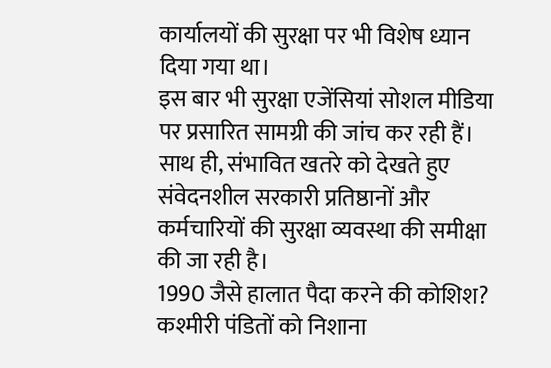कार्यालयों की सुरक्षा पर भी विशेष ध्यान दिया गया था।
इस बार भी सुरक्षा एजेंसियां सोशल मीडिया पर प्रसारित सामग्री की जांच कर रही हैं। साथ ही, संभावित खतरे को देखते हुए संवेदनशील सरकारी प्रतिष्ठानों और कर्मचारियों की सुरक्षा व्यवस्था की समीक्षा की जा रही है।
1990 जैसे हालात पैदा करने की कोशिश?
कश्मीरी पंडितों को निशाना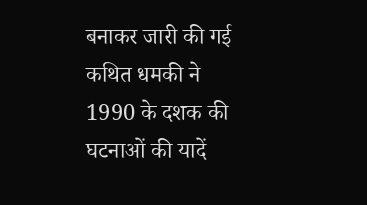बनाकर जारी की गई कथित धमकी ने 1990 के दशक की घटनाओं की यादें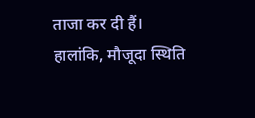ताजा कर दी हैं। हालांकि, मौजूदा स्थिति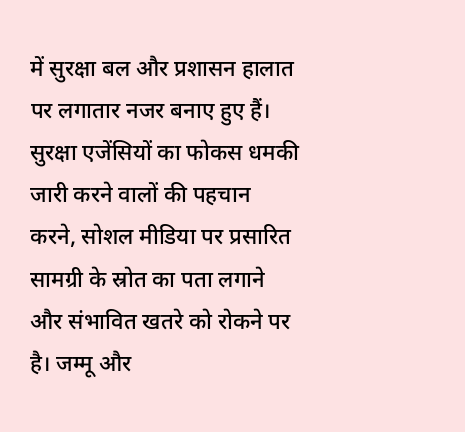में सुरक्षा बल और प्रशासन हालात पर लगातार नजर बनाए हुए हैं।
सुरक्षा एजेंसियों का फोकस धमकी जारी करने वालों की पहचान करने, सोशल मीडिया पर प्रसारित सामग्री के स्रोत का पता लगाने और संभावित खतरे को रोकने पर है। जम्मू और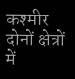कश्मीर दोनों क्षेत्रों में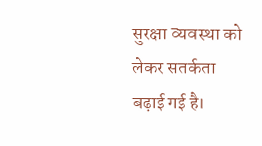सुरक्षा व्यवस्था को लेकर सतर्कता बढ़ाई गई है।